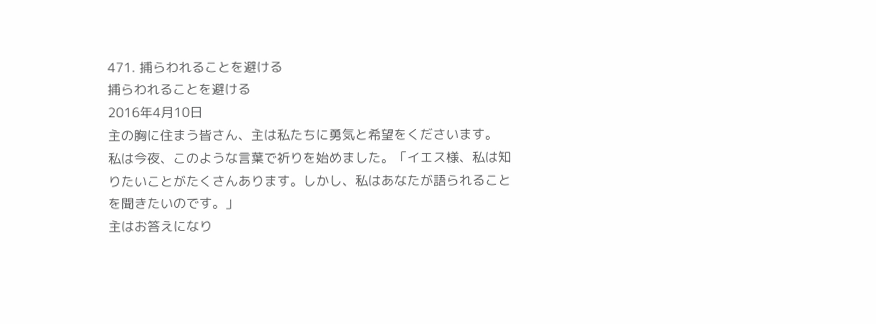471. 捕らわれることを避ける
捕らわれることを避ける
2016年4月10日
主の胸に住まう皆さん、主は私たちに勇気と希望をくださいます。
私は今夜、このような言葉で祈りを始めました。「イエス様、私は知りたいことがたくさんあります。しかし、私はあなたが語られることを聞きたいのです。」
主はお答えになり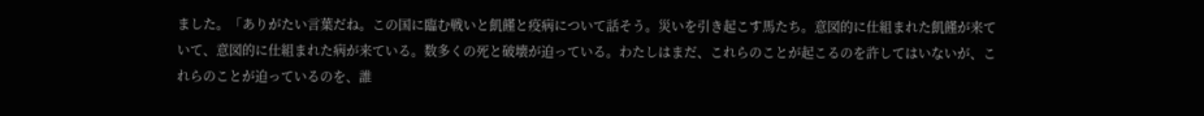ました。「ありがたい言葉だね。この国に臨む戦いと飢饉と疫病について話そう。災いを引き起こす馬たち。意図的に仕組まれた飢饉が来ていて、意図的に仕組まれた病が来ている。数多くの死と破壊が迫っている。わたしはまだ、これらのことが起こるのを許してはいないが、これらのことが迫っているのを、誰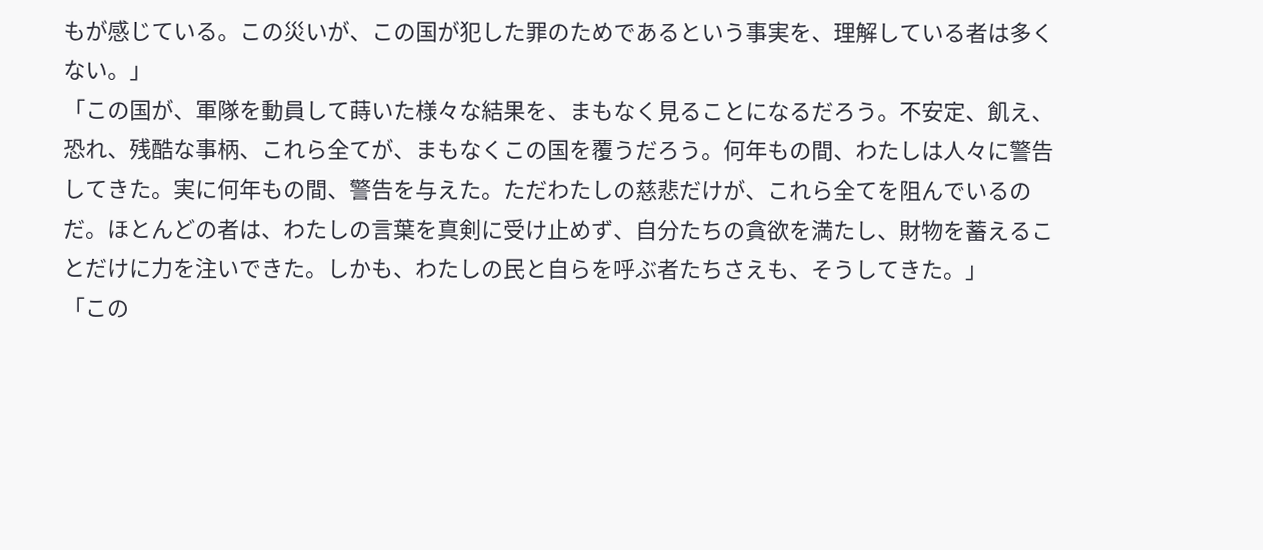もが感じている。この災いが、この国が犯した罪のためであるという事実を、理解している者は多くない。」
「この国が、軍隊を動員して蒔いた様々な結果を、まもなく見ることになるだろう。不安定、飢え、恐れ、残酷な事柄、これら全てが、まもなくこの国を覆うだろう。何年もの間、わたしは人々に警告してきた。実に何年もの間、警告を与えた。ただわたしの慈悲だけが、これら全てを阻んでいるのだ。ほとんどの者は、わたしの言葉を真剣に受け止めず、自分たちの貪欲を満たし、財物を蓄えることだけに力を注いできた。しかも、わたしの民と自らを呼ぶ者たちさえも、そうしてきた。」
「この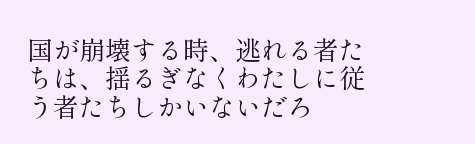国が崩壊する時、逃れる者たちは、揺るぎなくわたしに従う者たちしかいないだろ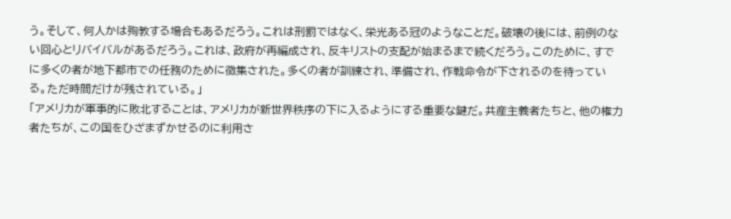う。そして、何人かは殉教する場合もあるだろう。これは刑罰ではなく、栄光ある冠のようなことだ。破壊の後には、前例のない回心とリバイバルがあるだろう。これは、政府が再編成され、反キリストの支配が始まるまで続くだろう。このために、すでに多くの者が地下都市での任務のために徴集された。多くの者が訓練され、準備され、作戦命令が下されるのを待っている。ただ時間だけが残されている。」
「アメリカが軍事的に敗北することは、アメリカが新世界秩序の下に入るようにする重要な鍵だ。共産主義者たちと、他の権力者たちが、この国をひざまずかせるのに利用さ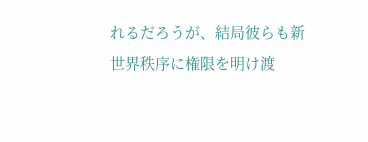れるだろうが、結局彼らも新世界秩序に権限を明け渡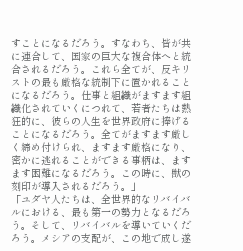すことになるだろう。すなわち、皆が共に連合して、国家の巨大な複合体へと統合されるだろう。これら全てが、反キリストの最も厳格な統制下に置かれることになるだろう。仕事と組織がますます組織化されていくにつれて、若者たちは熱狂的に、彼らの人生を世界政府に捧げることになるだろう。全てがますます厳しく締め付けられ、ますます厳格になり、密かに逃れることができる事柄は、ますます困難になるだろう。この時に、獣の刻印が導入されるだろう。」
「ユダヤ人たちは、全世界的なリバイバルにおける、最も第一の勢力となるだろう。そして、リバイバルを導いていくだろう。メシアの支配が、この地で成し遂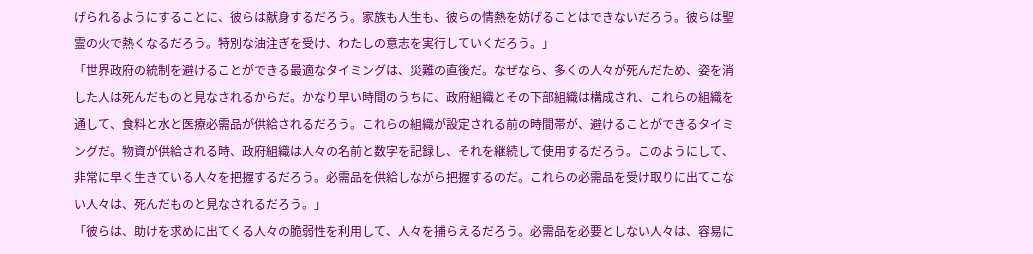げられるようにすることに、彼らは献身するだろう。家族も人生も、彼らの情熱を妨げることはできないだろう。彼らは聖霊の火で熱くなるだろう。特別な油注ぎを受け、わたしの意志を実行していくだろう。」
「世界政府の統制を避けることができる最適なタイミングは、災難の直後だ。なぜなら、多くの人々が死んだため、姿を消した人は死んだものと見なされるからだ。かなり早い時間のうちに、政府組織とその下部組織は構成され、これらの組織を通して、食料と水と医療必需品が供給されるだろう。これらの組織が設定される前の時間帯が、避けることができるタイミングだ。物資が供給される時、政府組織は人々の名前と数字を記録し、それを継続して使用するだろう。このようにして、非常に早く生きている人々を把握するだろう。必需品を供給しながら把握するのだ。これらの必需品を受け取りに出てこない人々は、死んだものと見なされるだろう。」
「彼らは、助けを求めに出てくる人々の脆弱性を利用して、人々を捕らえるだろう。必需品を必要としない人々は、容易に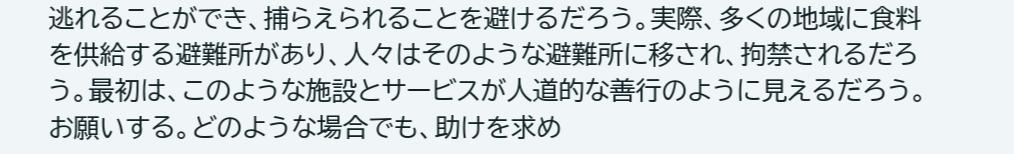逃れることができ、捕らえられることを避けるだろう。実際、多くの地域に食料を供給する避難所があり、人々はそのような避難所に移され、拘禁されるだろう。最初は、このような施設とサービスが人道的な善行のように見えるだろう。お願いする。どのような場合でも、助けを求め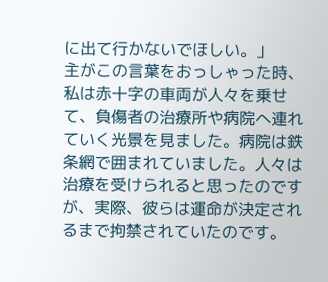に出て行かないでほしい。」
主がこの言葉をおっしゃった時、私は赤十字の車両が人々を乗せて、負傷者の治療所や病院へ連れていく光景を見ました。病院は鉄条網で囲まれていました。人々は治療を受けられると思ったのですが、実際、彼らは運命が決定されるまで拘禁されていたのです。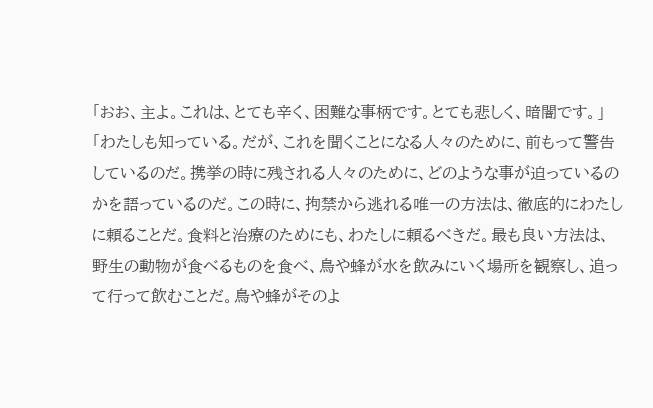「おお、主よ。これは、とても辛く、困難な事柄です。とても悲しく、暗闇です。」
「わたしも知っている。だが、これを聞くことになる人々のために、前もって警告しているのだ。携挙の時に残される人々のために、どのような事が迫っているのかを語っているのだ。この時に、拘禁から逃れる唯一の方法は、徹底的にわたしに頼ることだ。食料と治療のためにも、わたしに頼るべきだ。最も良い方法は、野生の動物が食べるものを食べ、鳥や蜂が水を飲みにいく場所を観察し、追って行って飲むことだ。鳥や蜂がそのよ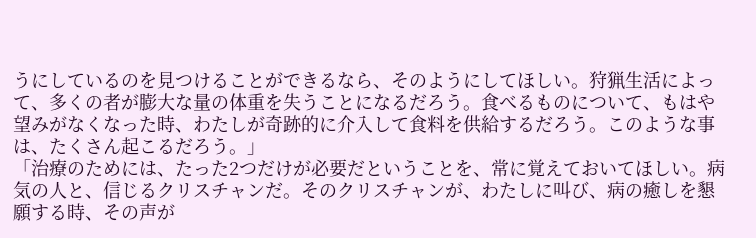うにしているのを見つけることができるなら、そのようにしてほしい。狩猟生活によって、多くの者が膨大な量の体重を失うことになるだろう。食べるものについて、もはや望みがなくなった時、わたしが奇跡的に介入して食料を供給するだろう。このような事は、たくさん起こるだろう。」
「治療のためには、たった2つだけが必要だということを、常に覚えておいてほしい。病気の人と、信じるクリスチャンだ。そのクリスチャンが、わたしに叫び、病の癒しを懇願する時、その声が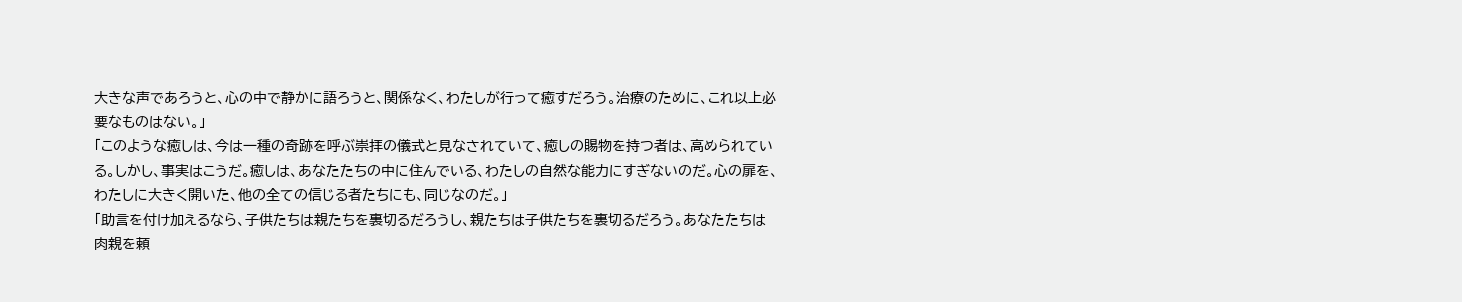大きな声であろうと、心の中で静かに語ろうと、関係なく、わたしが行って癒すだろう。治療のために、これ以上必要なものはない。」
「このような癒しは、今は一種の奇跡を呼ぶ崇拝の儀式と見なされていて、癒しの賜物を持つ者は、高められている。しかし、事実はこうだ。癒しは、あなたたちの中に住んでいる、わたしの自然な能力にすぎないのだ。心の扉を、わたしに大きく開いた、他の全ての信じる者たちにも、同じなのだ。」
「助言を付け加えるなら、子供たちは親たちを裏切るだろうし、親たちは子供たちを裏切るだろう。あなたたちは肉親を頼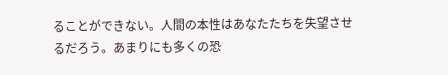ることができない。人間の本性はあなたたちを失望させるだろう。あまりにも多くの恐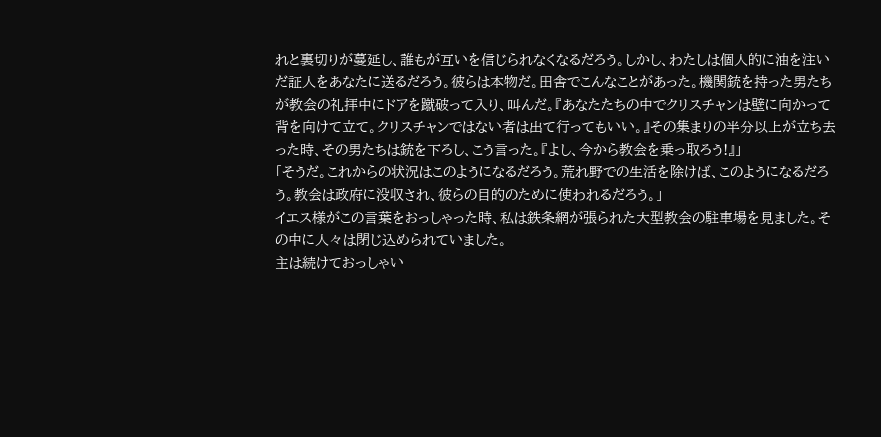れと裏切りが蔓延し、誰もが互いを信じられなくなるだろう。しかし、わたしは個人的に油を注いだ証人をあなたに送るだろう。彼らは本物だ。田舎でこんなことがあった。機関銃を持った男たちが教会の礼拝中にドアを蹴破って入り、叫んだ。『あなたたちの中でクリスチャンは壁に向かって背を向けて立て。クリスチャンではない者は出て行ってもいい。』その集まりの半分以上が立ち去った時、その男たちは銃を下ろし、こう言った。『よし、今から教会を乗っ取ろう!』」
「そうだ。これからの状況はこのようになるだろう。荒れ野での生活を除けば、このようになるだろう。教会は政府に没収され、彼らの目的のために使われるだろう。」
イエス様がこの言葉をおっしゃった時、私は鉄条網が張られた大型教会の駐車場を見ました。その中に人々は閉じ込められていました。
主は続けておっしゃい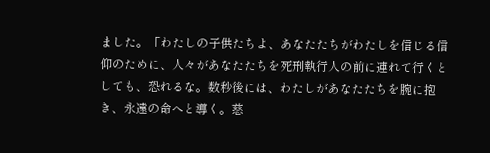ました。「わたしの子供たちよ、あなたたちがわたしを信じる信仰のために、人々があなたたちを死刑執行人の前に連れて行くとしても、恐れるな。数秒後には、わたしがあなたたちを腕に抱き、永遠の命へと導く。慈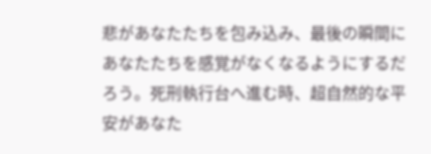悲があなたたちを包み込み、最後の瞬間にあなたたちを感覚がなくなるようにするだろう。死刑執行台へ進む時、超自然的な平安があなた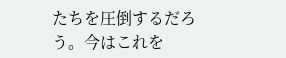たちを圧倒するだろう。今はこれを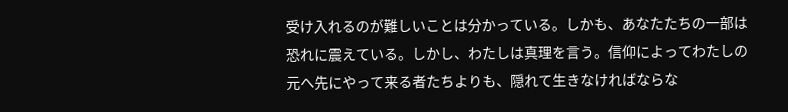受け入れるのが難しいことは分かっている。しかも、あなたたちの一部は恐れに震えている。しかし、わたしは真理を言う。信仰によってわたしの元へ先にやって来る者たちよりも、隠れて生きなければならな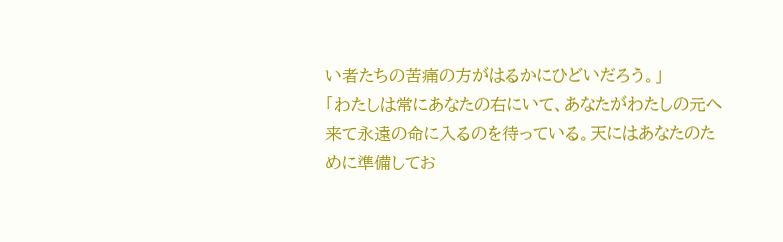い者たちの苦痛の方がはるかにひどいだろう。」
「わたしは常にあなたの右にいて、あなたがわたしの元へ来て永遠の命に入るのを待っている。天にはあなたのために準備してお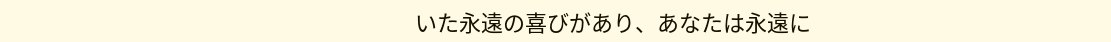いた永遠の喜びがあり、あなたは永遠に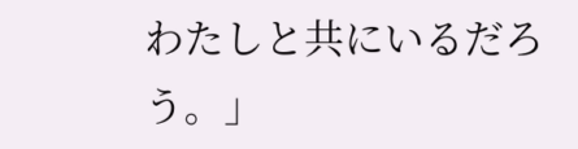わたしと共にいるだろう。」